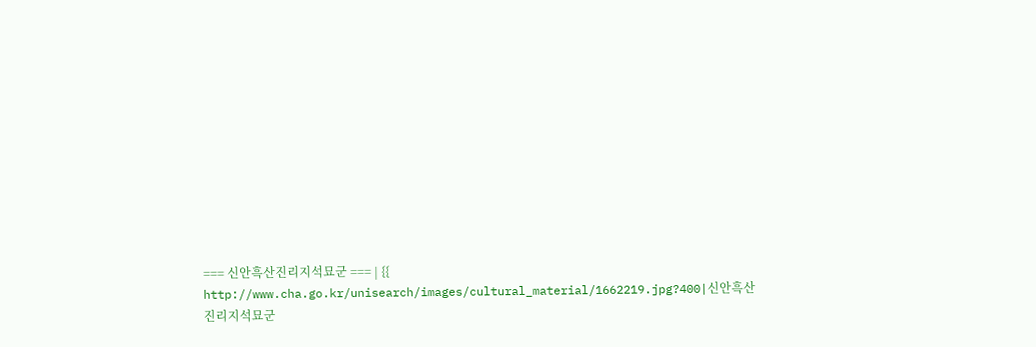=== 신안흑산진리지석묘군 === | {{ http://www.cha.go.kr/unisearch/images/cultural_material/1662219.jpg?400|신안흑산진리지석묘군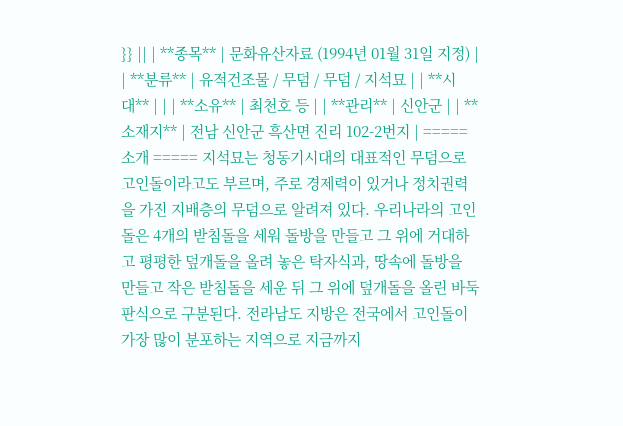}} || | **종목** | 문화유산자료 (1994년 01월 31일 지정) | | **분류** | 유적건조물 / 무덤 / 무덤 / 지석묘 | | **시대** | | | **소유** | 최천호 등 | | **관리** | 신안군 | | **소재지** | 전남 신안군 흑산면 진리 102-2번지 | ===== 소개 ===== 지석묘는 청동기시대의 대표적인 무덤으로 고인돌이라고도 부르며, 주로 경제력이 있거나 정치권력을 가진 지배층의 무덤으로 알려져 있다. 우리나라의 고인돌은 4개의 받침돌을 세워 돌방을 만들고 그 위에 거대하고 평평한 덮개돌을 올려 놓은 탁자식과, 땅속에 돌방을 만들고 작은 받침돌을 세운 뒤 그 위에 덮개돌을 올린 바둑판식으로 구분된다. 전라남도 지방은 전국에서 고인돌이 가장 많이 분포하는 지역으로 지금까지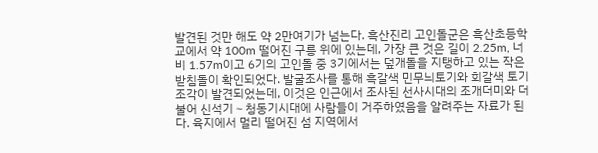발견된 것만 해도 약 2만여기가 넘는다. 흑산진리 고인돌군은 흑산초등학교에서 약 100m 떨어진 구릉 위에 있는데, 가장 큰 것은 길이 2.25m, 너비 1.57m이고 6기의 고인돌 중 3기에서는 덮개돌을 지탱하고 있는 작은 받침돌이 확인되었다. 발굴조사를 통해 흑갈색 민무늬토기와 회갈색 토기조각이 발견되었는데, 이것은 인근에서 조사된 선사시대의 조개더미와 더불어 신석기∼청동기시대에 사람들이 거주하였음을 알려주는 자료가 된다. 육지에서 멀리 떨어진 섬 지역에서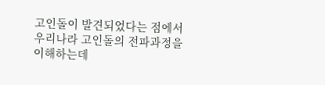고인돌이 발견되었다는 점에서 우리나라 고인돌의 전파과정을 이해하는데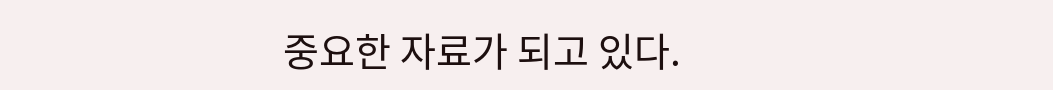중요한 자료가 되고 있다.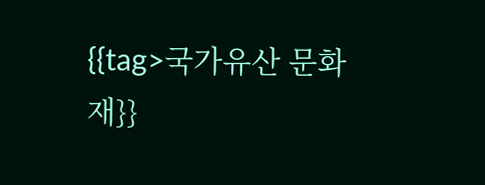{{tag>국가유산 문화재}}